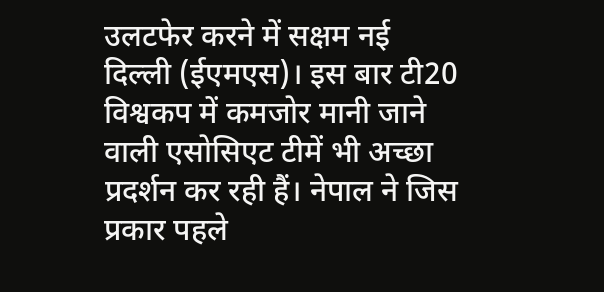उलटफेर करने में सक्षम नई दिल्ली (ईएमएस)। इस बार टी20 विश्वकप में कमजोर मानी जाने वाली एसोसिएट टीमें भी अच्छा प्रदर्शन कर रही हैं। नेपाल ने जिस प्रकार पहले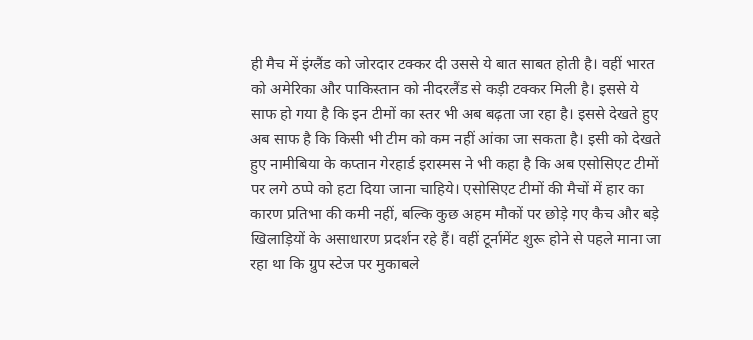ही मैच में इंग्लैंड को जोरदार टक्कर दी उससे ये बात साबत होती है। वहीं भारत को अमेरिका और पाकिस्तान को नीदरलैंड से कड़ी टक्कर मिली है। इससे ये साफ हो गया है कि इन टीमों का स्तर भी अब बढ़ता जा रहा है। इससे देखते हुए अब साफ है कि किसी भी टीम को कम नहीं आंका जा सकता है। इसी को देखते हुए नामीबिया के कप्तान गेरहार्ड इरास्मस ने भी कहा है कि अब एसोसिएट टीमों पर लगे ठप्पे को हटा दिया जाना चाहिये। एसोसिएट टीमों की मैचों में हार का कारण प्रतिभा की कमी नहीं, बल्कि कुछ अहम मौकों पर छोड़े गए कैच और बड़े खिलाड़ियों के असाधारण प्रदर्शन रहे हैं। वहीं टूर्नामेंट शुरू होने से पहले माना जा रहा था कि ग्रुप स्टेज पर मुकाबले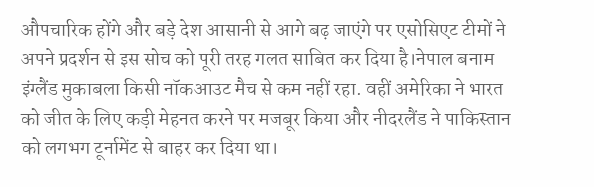औपचारिक होंगे और बड़े देश आसानी से आगे बढ़ जाएंगे पर एसोसिएट टीमों ने अपने प्रदर्शन से इस सोच को पूरी तरह गलत साबित कर दिया है।नेपाल बनाम इंग्लैंड मुकाबला किसी नॉकआउट मैच से कम नहीं रहा. वहीं अमेरिका ने भारत को जीत के लिए कड़ी मेहनत करने पर मजबूर किया और नीदरलैंड ने पाकिस्तान को लगभग टूर्नामेंट से बाहर कर दिया था।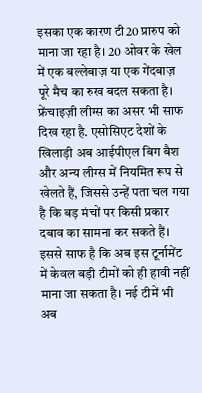इसका एक कारण टी20 प्रारुप को माना जा रहा है। 20 ओवर के खेल में एक बल्लेबाज़ या एक गेंदबाज़ पूरे मैच का रुख बदल सकता है। फ्रेंचाइज़ी लीग्स का असर भी साफ दिख रहा है. एसोसिएट देशों के खिलाड़ी अब आईपीएल बिग बैश और अन्य लीग्स में नियमित रूप से खेलते हैं, जिससे उन्हें पता चल गया है कि बड़ मंचों पर किसी प्रकार दबाव का सामना कर सकते हैं। इससे साफ है कि अब इस टूर्नामेंट में केवल बड़ी टीमों को ही हावी नहीं माना जा सकता है। नई टीमें भी अब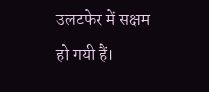उलटफेर में सक्षम हो गयी हैं।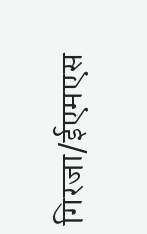गिरजा/ईएमएस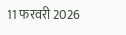11 फरवरी 2026